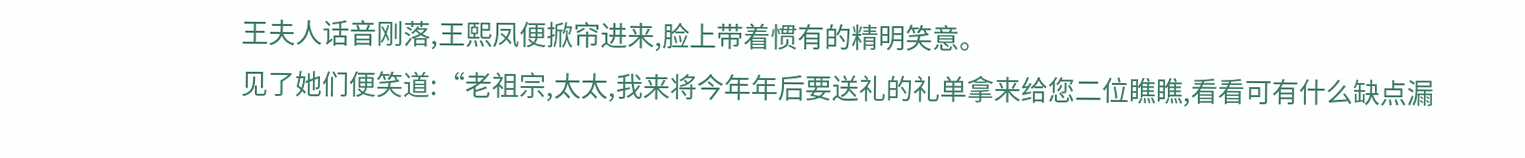王夫人话音刚落,王熙凤便掀帘进来,脸上带着惯有的精明笑意。
见了她们便笑道:“老祖宗,太太,我来将今年年后要送礼的礼单拿来给您二位瞧瞧,看看可有什么缺点漏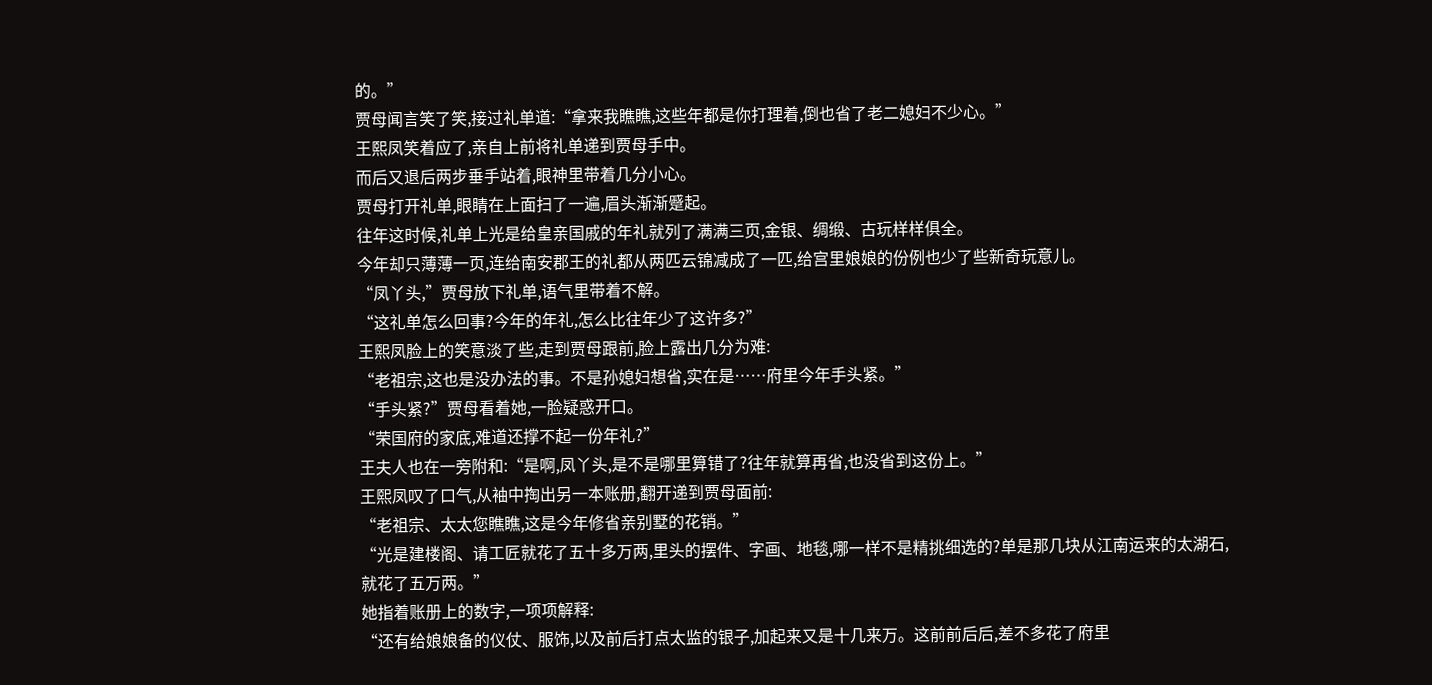的。”
贾母闻言笑了笑,接过礼单道:“拿来我瞧瞧,这些年都是你打理着,倒也省了老二媳妇不少心。”
王熙凤笑着应了,亲自上前将礼单递到贾母手中。
而后又退后两步垂手站着,眼神里带着几分小心。
贾母打开礼单,眼睛在上面扫了一遍,眉头渐渐蹙起。
往年这时候,礼单上光是给皇亲国戚的年礼就列了满满三页,金银、绸缎、古玩样样俱全。
今年却只薄薄一页,连给南安郡王的礼都从两匹云锦减成了一匹,给宫里娘娘的份例也少了些新奇玩意儿。
“凤丫头,”贾母放下礼单,语气里带着不解。
“这礼单怎么回事?今年的年礼,怎么比往年少了这许多?”
王熙凤脸上的笑意淡了些,走到贾母跟前,脸上露出几分为难:
“老祖宗,这也是没办法的事。不是孙媳妇想省,实在是……府里今年手头紧。”
“手头紧?”贾母看着她,一脸疑惑开口。
“荣国府的家底,难道还撑不起一份年礼?”
王夫人也在一旁附和:“是啊,凤丫头,是不是哪里算错了?往年就算再省,也没省到这份上。”
王熙凤叹了口气,从袖中掏出另一本账册,翻开递到贾母面前:
“老祖宗、太太您瞧瞧,这是今年修省亲别墅的花销。”
“光是建楼阁、请工匠就花了五十多万两,里头的摆件、字画、地毯,哪一样不是精挑细选的?单是那几块从江南运来的太湖石,就花了五万两。”
她指着账册上的数字,一项项解释:
“还有给娘娘备的仪仗、服饰,以及前后打点太监的银子,加起来又是十几来万。这前前后后,差不多花了府里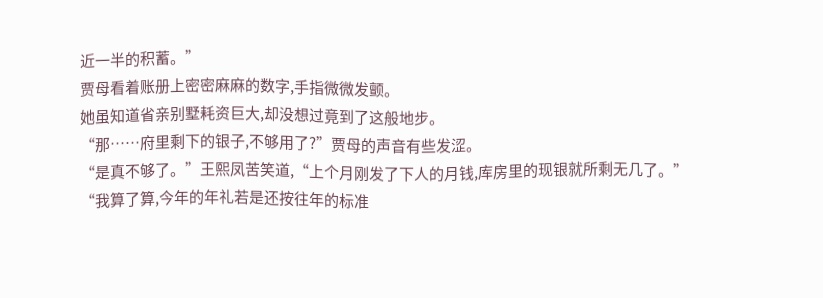近一半的积蓄。”
贾母看着账册上密密麻麻的数字,手指微微发颤。
她虽知道省亲别墅耗资巨大,却没想过竟到了这般地步。
“那……府里剩下的银子,不够用了?”贾母的声音有些发涩。
“是真不够了。”王熙凤苦笑道,“上个月刚发了下人的月钱,库房里的现银就所剩无几了。”
“我算了算,今年的年礼若是还按往年的标准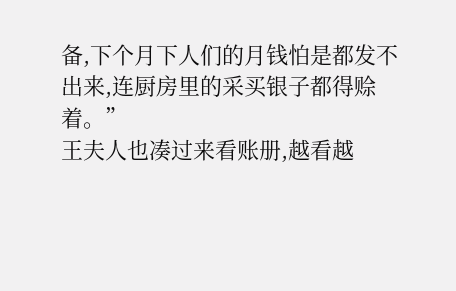备,下个月下人们的月钱怕是都发不出来,连厨房里的采买银子都得赊着。”
王夫人也凑过来看账册,越看越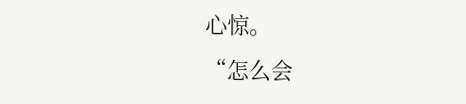心惊。
“怎么会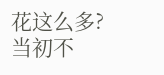花这么多?当初不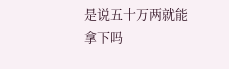是说五十万两就能拿下吗